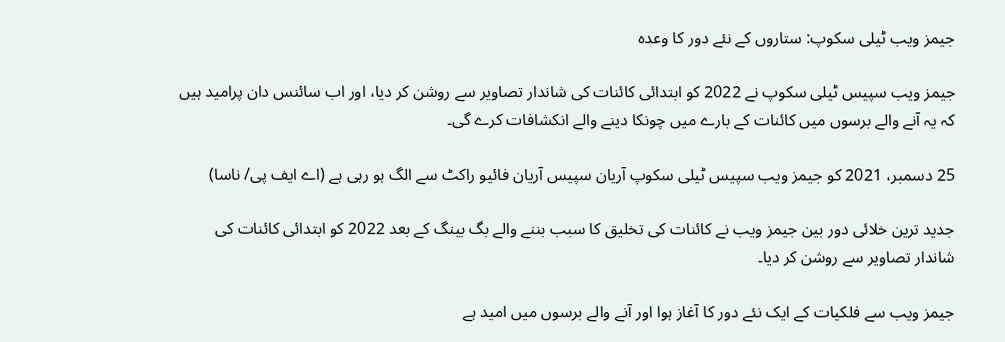جیمز ویب ٹیلی سکوپ: ستاروں کے نئے دور کا وعدہ

جیمز ویب سپیس ٹیلی سکوپ نے 2022 کو ابتدائی کائنات کی شاندار تصاویر سے روشن کر دیا، اور اب سائنس دان پرامید ہیں کہ یہ آنے والے برسوں میں کائنات کے بارے میں چونکا دینے والے انکشافات کرے گی۔

25 دسمبر، 2021 کو جیمز ویب سپیس ٹیلی سکوپ آریان سپیس آریان فائیو راکٹ سے الگ ہو رہی ہے (اے ایف پی/ ناسا)

جدید ترین خلائی دور بین جیمز ویب نے کائنات کی تخلیق کا سبب بننے والے بگ بینگ کے بعد 2022 کو ابتدائی کائنات کی شاندار تصاویر سے روشن کر دیا۔

جیمز ویب سے فلکیات کے ایک نئے دور کا آغاز ہوا اور آنے والے برسوں میں امید ہے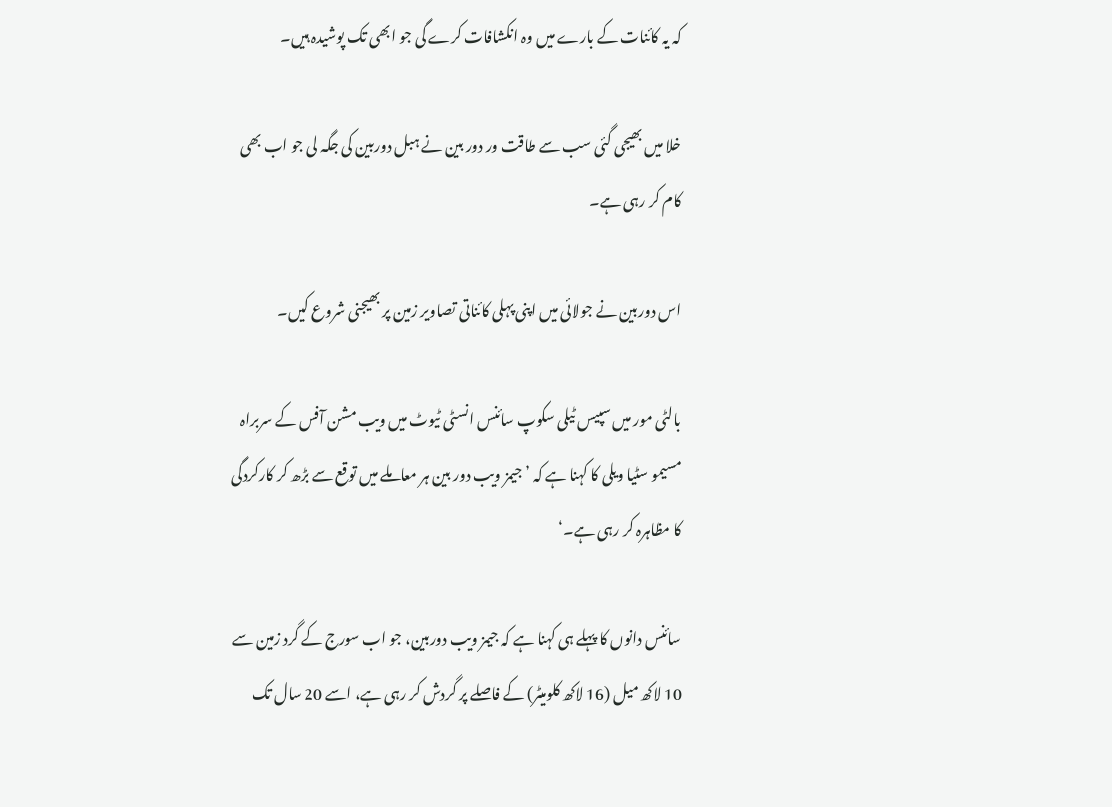کہ یہ کائنات کے بارے میں وہ انکشافات کرے گی جو ابھی تک پوشیدہ ہیں۔

خلا میں بھیجی گئی سب سے طاقت ور دور بین نے ہبل دوربین کی جگہ لی جو اب بھی کام کر رہی ہے۔

اس دوربین نے جولائی میں اپنی پہلی کائناتی تصاویر زمین پر بھیجنی شروع کیں۔

بالٹی مور میں سپیس ٹیلی سکوپ سائنس انسٹی ٹیوٹ میں ویب مشن آفس کے سربراہ مسیمو سٹیا ویلی کا کہنا ہے کہ ’جیمز ویب دور بین ہر معاملے میں توقع سے بڑھ کر کارکردگی کا مظاہرہ کر رہی ہے۔‘

سائنس دانوں کا پہلے ہی کہنا ہے کہ جیمز ویب دوربین، جو اب سورج کے گرد زمین سے 10 لاکھ میل (16 لاکھ کلومیٹر) کے فاصلے پر گردش کر رہی ہے، اسے 20 سال تک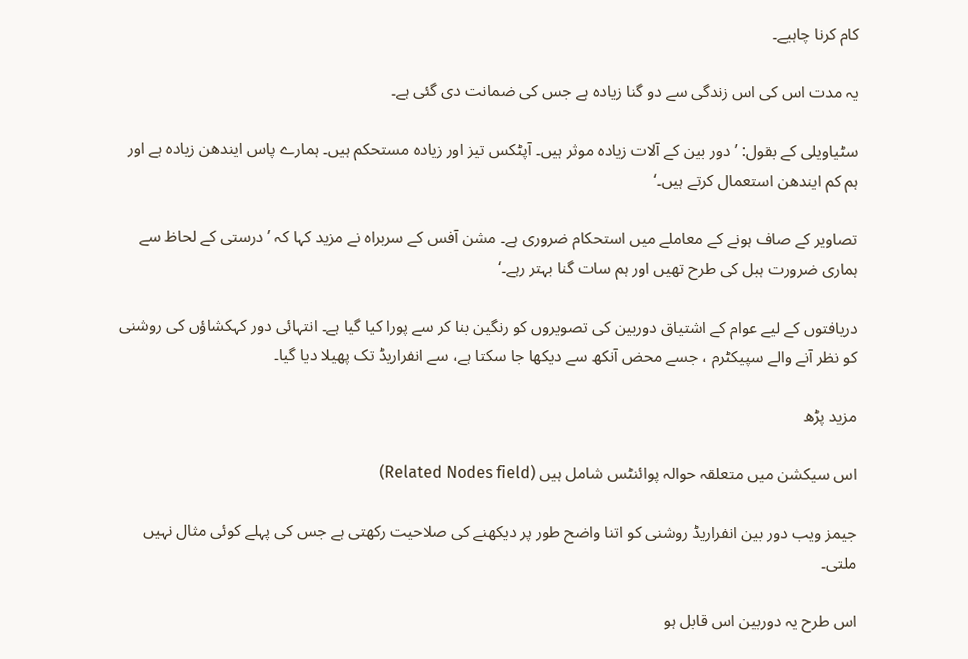کام کرنا چاہیے۔

یہ مدت اس کی اس زندگی سے دو گنا زیادہ ہے جس کی ضمانت دی گئی ہے۔

سٹیاویلی کے بقول: ’دور بین کے آلات زیادہ موثر ہیں۔ آپٹکس تیز اور زیادہ مستحکم ہیں۔ ہمارے پاس ایندھن زیادہ ہے اور ہم کم ایندھن استعمال کرتے ہیں۔‘

تصاویر کے صاف ہونے کے معاملے میں استحکام ضروری ہے۔ مشن آفس کے سربراہ نے مزید کہا کہ ’درستی کے لحاظ سے ہماری ضرورت ہبل کی طرح تھیں اور ہم سات گنا بہتر رہے۔‘

دریافتوں کے لیے عوام کے اشتیاق دوربین کی تصویروں کو رنگین بنا کر سے پورا کیا گیا ہے۔ انتہائی دور کہکشاؤں کی روشنی کو نظر آنے والے سپیکٹرم ، جسے محض آنکھ سے دیکھا جا سکتا ہے، سے انفراریڈ تک پھیلا دیا گیا۔

مزید پڑھ

اس سیکشن میں متعلقہ حوالہ پوائنٹس شامل ہیں (Related Nodes field)

جیمز ویب دور بین انفراریڈ روشنی کو اتنا واضح طور پر دیکھنے کی صلاحیت رکھتی ہے جس کی پہلے کوئی مثال نہیں ملتی۔

اس طرح یہ دوربین اس قابل ہو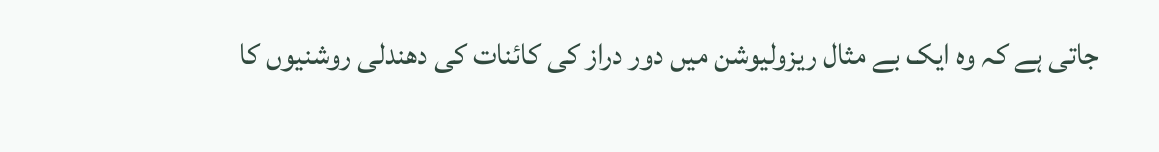جاتی ہے کہ وہ ایک بے مثال ریزولیوشن میں دور دراز کی کائنات کی دھندلی روشنیوں کا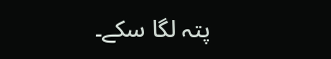پتہ لگا سکے۔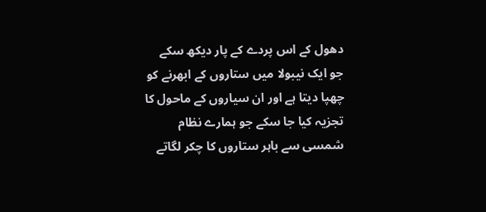دھول کے اس پردے کے پار دیکھ سکے جو ایک نیبولا میں ستاروں کے ابھرنے کو چھپا دیتا ہے اور ان سیاروں کے ماحول کا تجزیہ کیا جا سکے جو ہمارے نظام شمسی سے باہر ستاروں کا چکر لگاتے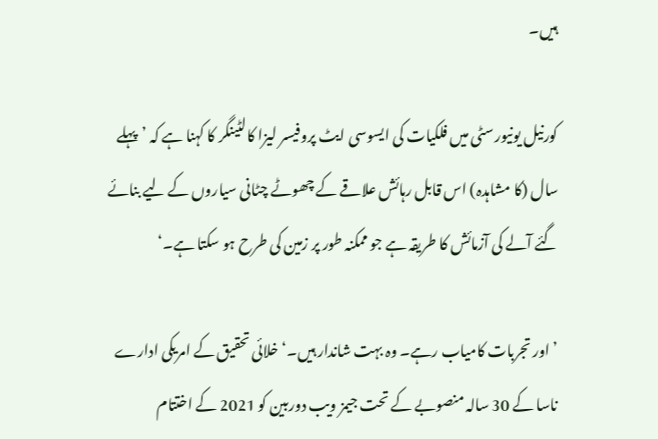ہیں۔

کورنیل یونیورسٹی میں فلکیات کی ایسوسی ایٹ پروفیسر لیزا کالٹینگر کا کہنا ہے کہ ’پہلے سال (کا مشاہدہ) اس قابل رہائش علاقے کے چھوٹے چٹانی سیاروں کے لیے بنائے گئے آلے کی آزمائش کا طریقہ ہے جو ممکنہ طور پر زمین کی طرح ہو سکتا ہے۔‘

’اور تجربات کامیاب رہے۔ وہ بہت شاندار ہیں۔‘ خلائی تحقیق کے امریکی ادارے ناسا کے 30 سالہ منصوبے کے تحت جیمز ویب دوربین کو 2021 کے اختتام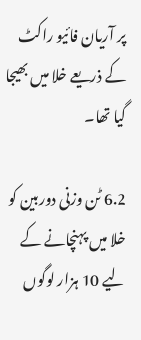پر آریان فائیو راکٹ کے ذریعے خلا میں بھیجا گیا تھا۔

6.2 ٹن وزنی دوربین کو خلا میں پہنچانے کے لیے 10 ہزار لوگوں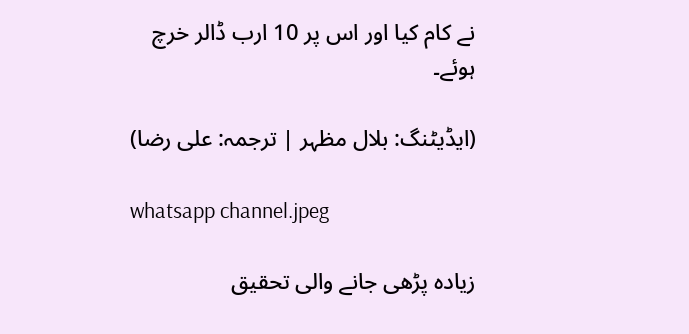نے کام کیا اور اس پر 10 ارب ڈالر خرچ ہوئے۔

(ایڈیٹنگ: بلال مظہر | ترجمہ: علی رضا)

whatsapp channel.jpeg

زیادہ پڑھی جانے والی تحقیق